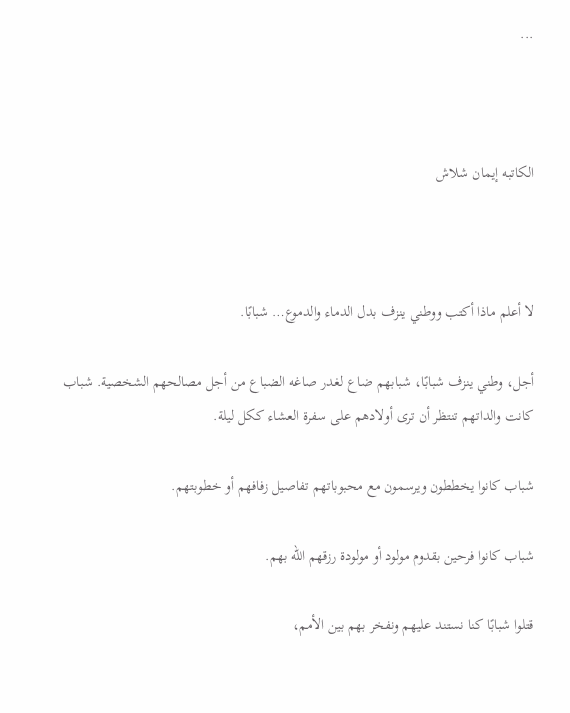...



الكاتبه إيمان شلاش



لا أعلم ماذا أكتب ووطني ينزف بدل الدماء والدموع… شبابًا.

أجل، وطني ينزف شبابًا، شبابهم ضاع لغدر صاغه الضباع من أجل مصالحهم الشخصية. شباب كانت والداتهم تنتظر أن ترى أولادهم على سفرة العشاء ككل ليلة.

شباب كانوا يخططون ويرسمون مع محبوباتهم تفاصيل زفافهم أو خطوبتهم.

شباب كانوا فرحين بقدوم مولود أو مولودة رزقهم الله بهم.

قتلوا شبابًا كنا نستند عليهم ونفخر بهم بين الأمم،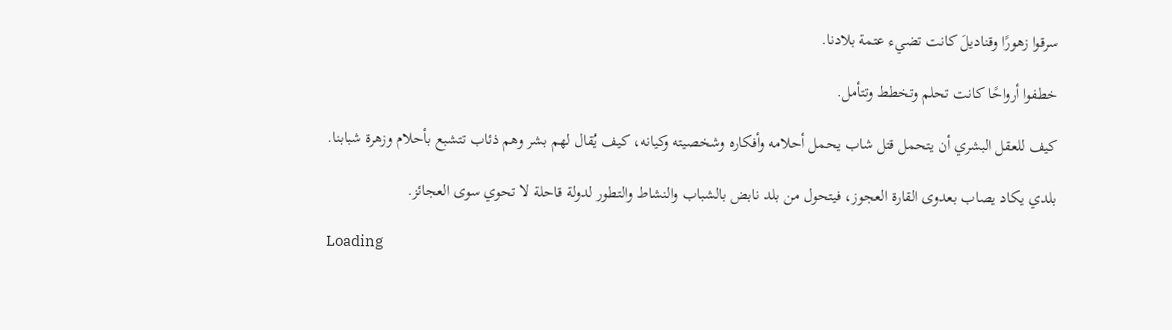سرقوا زهورًا وقناديلَ كانت تضيء عتمة بلادنا.

خطفوا أرواحًا كانت تحلم وتخطط وتتأمل.

كيف للعقل البشري أن يتحمل قتل شاب يحمل أحلامه وأفكاره وشخصيته وكيانه، كيف يُقال لهم بشر وهم ذئاب تتشبع بأحلام وزهرة شبابنا.

بلدي يكاد يصاب بعدوى القارة العجوز، فيتحول من بلد نابض بالشباب والنشاط والتطور لدولة قاحلة لا تحوي سوى العجائز.

Loading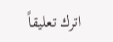اترك تعليقاً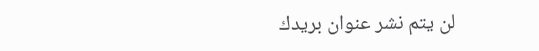لن يتم نشر عنوان بريدك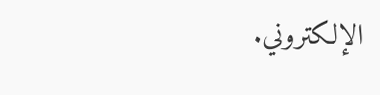الإلكتروني.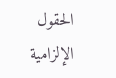الحقول الإلزامية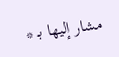مشار إليها بـ *